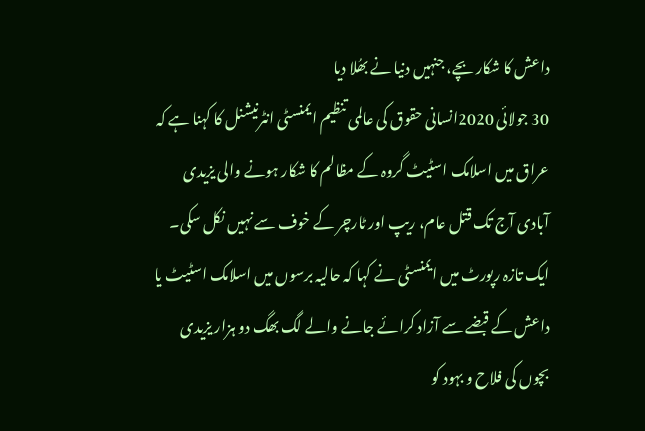داعش کا شکار بچے، جنہیں دنیا نے بھُلا دیا
30 جولائی 2020انسانی حقوق کی عالمی تنظیم ایمنسٹی انٹرنیشنل کا کہنا ہے کہ عراق میں اسلامک اسٹیٹ گروہ کے مظالم کا شکار ہونے والی یزیدی آبادی آج تک قتل عام، ریپ اور ٹارچر کے خوف سے نہیں نکل سکی۔
ایک تازہ رپورٹ میں ایمنسٹی نے کہا کہ حالیہ برسوں میں اسلامک اسٹیٹ یا داعش کے قبضے سے آزاد کرائے جانے والے لگ بھگ دو ہزار یزیدی بچوں کی فلاح و بہود کو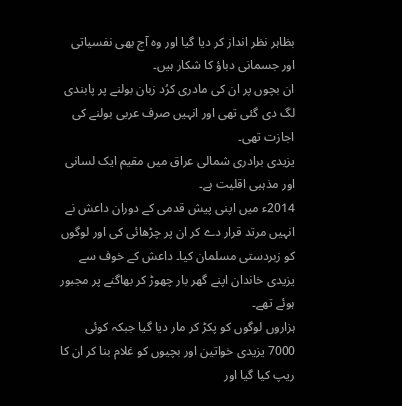بظاہر نظر انداز کر دیا گیا اور وہ آج بھی نفسیاتی اور جسمانی دباؤ کا شکار ہیں۔
ان بچوں پر ان کی مادری کرُد زبان بولنے پر پابندی لگ دی گئی تھی اور انہیں صرف عربی بولنے کی اجازت تھی۔
یزیدی برادری شمالی عراق میں مقیم ایک لسانی اور مذہبی اقلیت ہے۔
2014ء میں اپنی پیش قدمی کے دوران داعش نے انہیں مرتد قرار دے کر ان پر چڑھائی کی اور لوگوں کو زبردستی مسلمان کیا۔ داعش کے خوف سے یزیدی خاندان اپنے گھر بار چھوڑ کر بھاگنے پر مجبور ہوئے تھے۔
ہزاروں لوگوں کو پکڑ کر مار دیا گیا جبکہ کوئی 7000 یزیدی خواتین اور بچیوں کو غلام بنا کر ان کا ریپ کیا گیا اور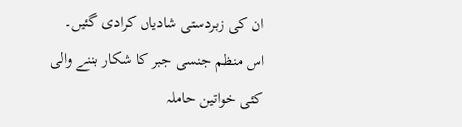ان کی زبردستی شادیاں کرادی گئیں۔
اس منظم جنسی جبر کا شکار بننے والی کئی خواتین حاملہ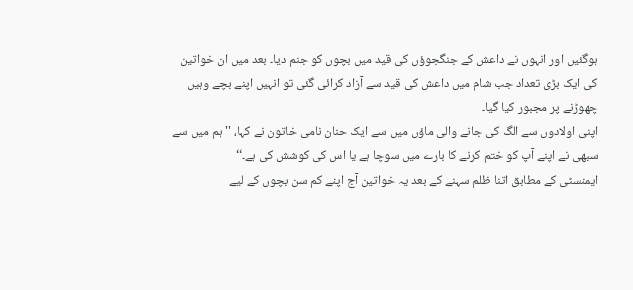ہوگئیں اور انہوں نے داعش کے جنگجوؤں کی قید میں بچوں کو جنم دیا۔ بعد میں ان خواتین کی ایک بڑی تعداد جب شام میں داعش کی قید سے آزاد کرائی گئی تو انہیں اپنے بچے وہیں چھوڑنے پر مجبور کیا گیا۔
اپنی اولادوں سے الگ کی جانے والی ماؤں میں سے ایک حنان نامی خاتون نے کہا، ''ہم میں سے سبھی نے اپنے آپ کو ختم کرنے کا بارے میں سوچا ہے یا اس کی کوشش کی ہے۔‘‘
ایمنسٹی کے مطابق اتنا ظلم سہنے کے بعد یہ خواتین آج اپنے کم سن بچوں کے لیے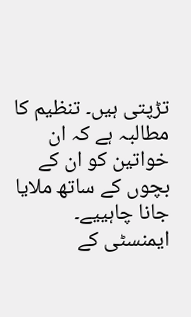تڑپتی ہیں۔ تنظیم کا مطالبہ ہے کہ ان خواتین کو ان کے بچوں کے ساتھ ملایا جانا چاہییے۔
ایمنسٹی کے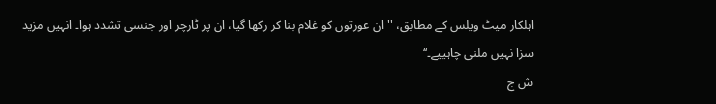اہلکار میٹ ویلس کے مطابق، ''ان عورتوں کو غلام بنا کر رکھا گیا، ان پر ٹارچر اور جنسی تشدد ہوا۔ انہیں مزید سزا نہیں ملنی چاہییے۔‘‘
ش ج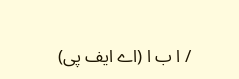/ ا ب ا (اے ایف پی)